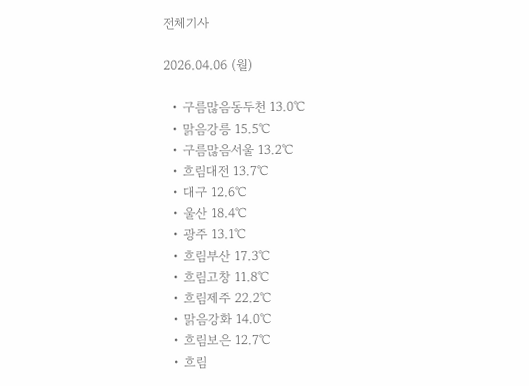전체기사

2026.04.06 (월)

  • 구름많음동두천 13.0℃
  • 맑음강릉 15.5℃
  • 구름많음서울 13.2℃
  • 흐림대전 13.7℃
  • 대구 12.6℃
  • 울산 18.4℃
  • 광주 13.1℃
  • 흐림부산 17.3℃
  • 흐림고창 11.8℃
  • 흐림제주 22.2℃
  • 맑음강화 14.0℃
  • 흐림보은 12.7℃
  • 흐림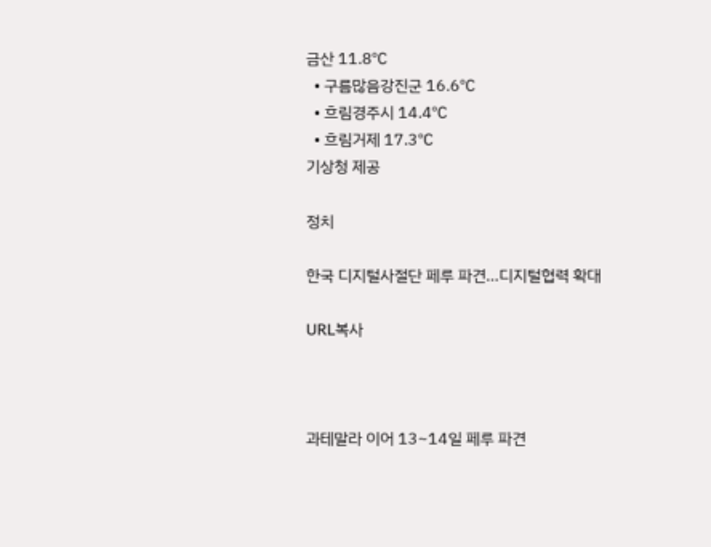금산 11.8℃
  • 구름많음강진군 16.6℃
  • 흐림경주시 14.4℃
  • 흐림거제 17.3℃
기상청 제공

정치

한국 디지털사절단 페루 파견…디지털협력 확대

URL복사



과테말라 이어 13~14일 페루 파견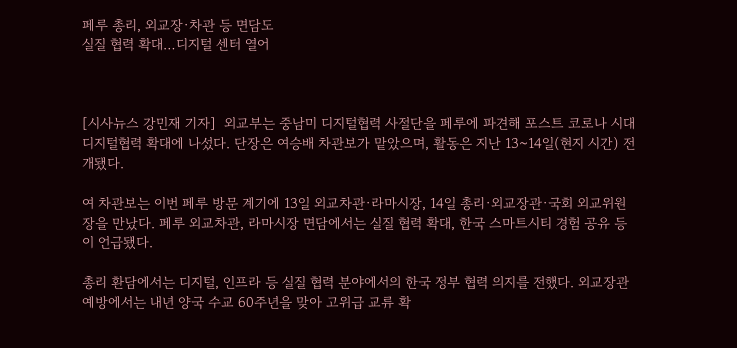페루 총리, 외교장·차관 등 면담도
실질 협력 확대…디지털 센터 열어



[시사뉴스 강민재 기자]  외교부는 중남미 디지털협력 사절단을 페루에 파견해 포스트 코로나 시대 디지털협력 확대에 나섰다. 단장은 여승배 차관보가 맡았으며, 활동은 지난 13~14일(현지 시간) 전개됐다.

여 차관보는 이번 페루 방문 계기에 13일 외교차관·라마시장, 14일 총리·외교장관·국회 외교위원장을 만났다. 페루 외교차관, 라마시장 면담에서는 실질 협력 확대, 한국 스마트시티 경험 공유 등이 언급됐다.

총리 환담에서는 디지털, 인프라 등 실질 협력 분야에서의 한국 정부 협력 의지를 전했다. 외교장관 예방에서는 내년 양국 수교 60주년을 맞아 고위급 교류 확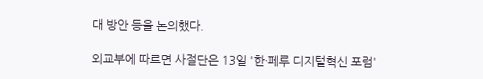대 방안 등을 논의했다.

외교부에 따르면 사절단은 13일 '한·페루 디지털혁신 포럼'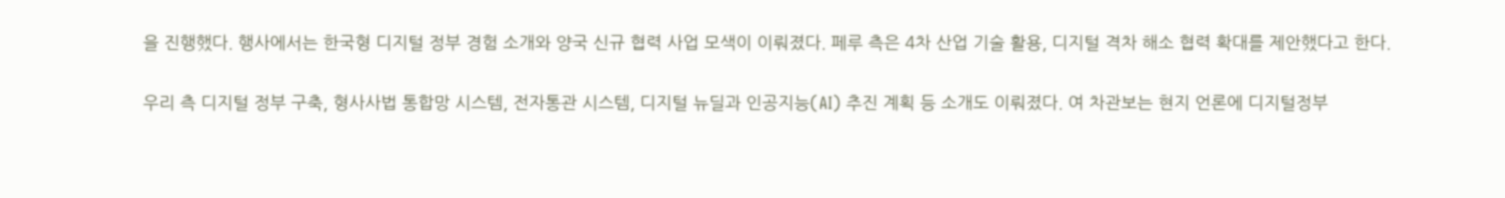을 진행했다. 행사에서는 한국형 디지털 정부 경험 소개와 양국 신규 협력 사업 모색이 이뤄졌다. 페루 측은 4차 산업 기술 활용, 디지털 격차 해소 협력 확대를 제안했다고 한다.

우리 측 디지털 정부 구축, 형사사법 통합망 시스템, 전자통관 시스템, 디지털 뉴딜과 인공지능(AI) 추진 계획 등 소개도 이뤄졌다. 여 차관보는 현지 언론에 디지털정부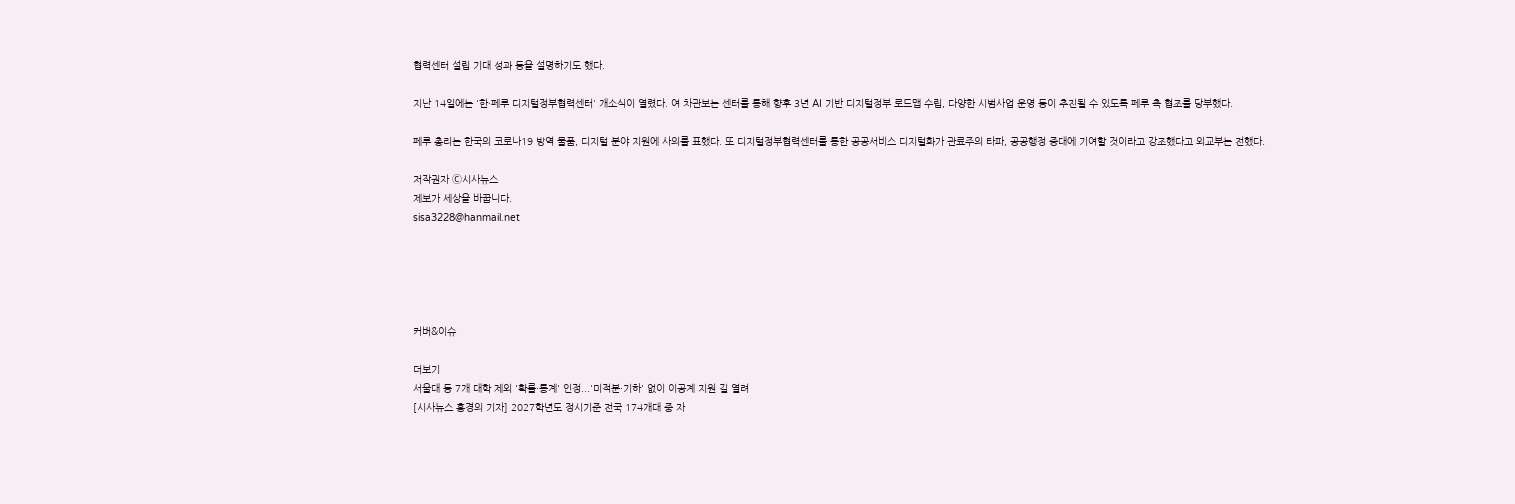협력센터 설립 기대 성과 등을 설명하기도 했다.

지난 14일에는 '한·페루 디지털정부협력센터' 개소식이 열렸다. 여 차관보는 센터를 통해 향후 3년 AI 기반 디지털정부 로드맵 수립, 다양한 시범사업 운영 등이 추진될 수 있도록 페루 측 협조를 당부했다.

페루 총리는 한국의 코로나19 방역 물품, 디지털 분야 지원에 사의를 표했다. 또 디지털정부협력센터를 통한 공공서비스 디지털화가 관료주의 타파, 공공행정 증대에 기여할 것이라고 강조했다고 외교부는 전했다.

저작권자 Ⓒ시사뉴스
제보가 세상을 바꿉니다.
sisa3228@hanmail.net





커버&이슈

더보기
서울대 등 7개 대학 제외 '확률·통계' 인정...'미적분·기하' 없이 이공계 지원 길 열려
[시사뉴스 홍경의 기자] 2027학년도 정시기준 전국 174개대 중 자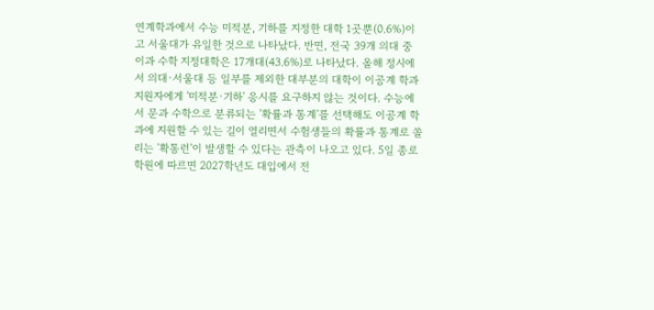연계학과에서 수능 미적분, 기하를 지정한 대학 1곳뿐(0.6%)이고 서울대가 유일한 것으로 나타났다. 반면, 전국 39개 의대 중 이과 수학 지정대학은 17개대(43.6%)로 나타났다. 올해 정시에서 의대·서울대 등 일부를 제외한 대부분의 대학이 이공계 학과 지원자에게 '미적분·기하' 응시를 요구하지 않는 것이다. 수능에서 문과 수학으로 분류되는 '확률과 통계'를 선택해도 이공계 학과에 지원할 수 있는 길이 열리면서 수험생들의 확률과 통계로 쏠리는 '확통런'이 발생할 수 있다는 관측이 나오고 있다. 5일 종로학원에 따르면 2027학년도 대입에서 전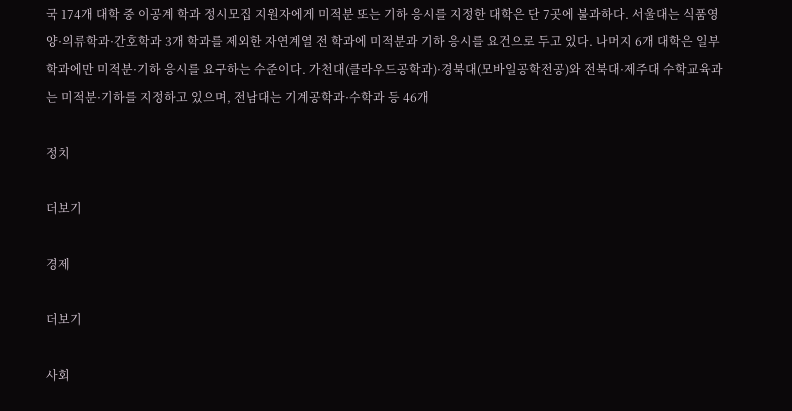국 174개 대학 중 이공계 학과 정시모집 지원자에게 미적분 또는 기하 응시를 지정한 대학은 단 7곳에 불과하다. 서울대는 식품영양·의류학과·간호학과 3개 학과를 제외한 자연계열 전 학과에 미적분과 기하 응시를 요건으로 두고 있다. 나머지 6개 대학은 일부 학과에만 미적분·기하 응시를 요구하는 수준이다. 가천대(클라우드공학과)·경북대(모바일공학전공)와 전북대·제주대 수학교육과는 미적분·기하를 지정하고 있으며, 전남대는 기계공학과·수학과 등 46개

정치

더보기

경제

더보기

사회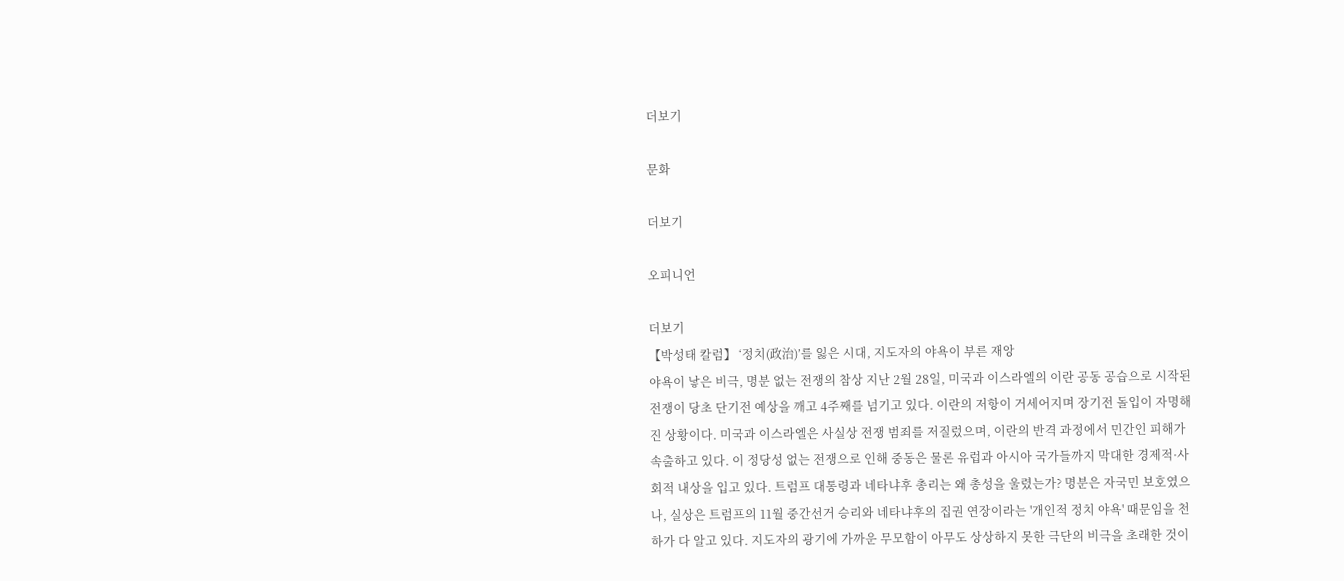더보기

문화

더보기

오피니언

더보기
【박성태 칼럼】 ‘정치(政治)’를 잃은 시대, 지도자의 야욕이 부른 재앙
야욕이 낳은 비극, 명분 없는 전쟁의 참상 지난 2월 28일, 미국과 이스라엘의 이란 공동 공습으로 시작된 전쟁이 당초 단기전 예상을 깨고 4주째를 넘기고 있다. 이란의 저항이 거세어지며 장기전 돌입이 자명해진 상황이다. 미국과 이스라엘은 사실상 전쟁 범죄를 저질렀으며, 이란의 반격 과정에서 민간인 피해가 속출하고 있다. 이 정당성 없는 전쟁으로 인해 중동은 물론 유럽과 아시아 국가들까지 막대한 경제적·사회적 내상을 입고 있다. 트럼프 대통령과 네타냐후 총리는 왜 총성을 울렸는가? 명분은 자국민 보호였으나, 실상은 트럼프의 11월 중간선거 승리와 네타냐후의 집권 연장이라는 '개인적 정치 야욕' 때문임을 천하가 다 알고 있다. 지도자의 광기에 가까운 무모함이 아무도 상상하지 못한 극단의 비극을 초래한 것이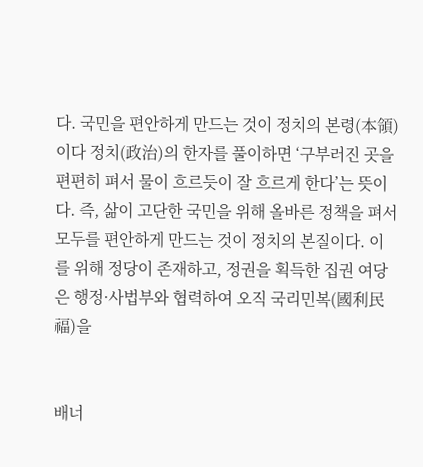다. 국민을 편안하게 만드는 것이 정치의 본령(本領)이다 정치(政治)의 한자를 풀이하면 ‘구부러진 곳을 편편히 펴서 물이 흐르듯이 잘 흐르게 한다’는 뜻이다. 즉, 삶이 고단한 국민을 위해 올바른 정책을 펴서 모두를 편안하게 만드는 것이 정치의 본질이다. 이를 위해 정당이 존재하고, 정권을 획득한 집권 여당은 행정·사법부와 협력하여 오직 국리민복(國利民福)을


배너